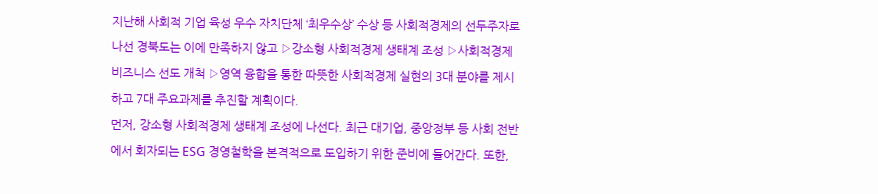지난해 사회적 기업 육성 우수 자치단체 ‘최우수상’ 수상 등 사회적경제의 선두주자로 나선 경북도는 이에 만족하지 않고 ▷강소형 사회적경제 생태계 조성 ▷사회적경제 비즈니스 선도 개척 ▷영역 융합을 통한 따뜻한 사회적경제 실현의 3대 분야를 제시하고 7대 주요과제를 추진할 계획이다.
먼저, 강소형 사회적경제 생태계 조성에 나선다. 최근 대기업, 중앙정부 등 사회 전반에서 회자되는 ESG 경영철학을 본격적으로 도입하기 위한 준비에 들어간다. 또한,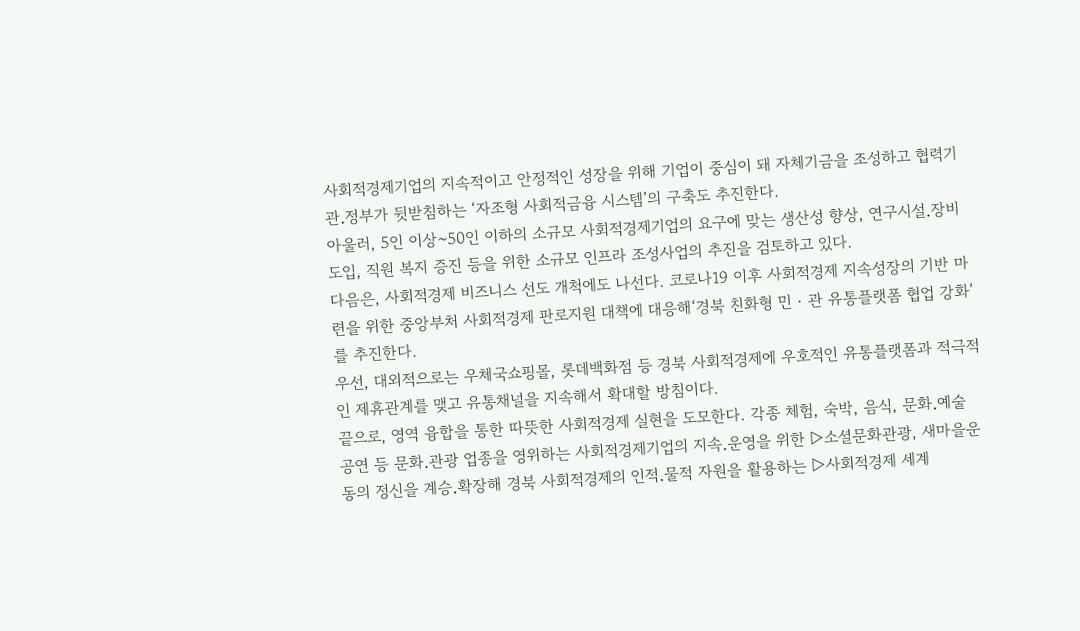사회적경제기업의 지속적이고 안정적인 성장을 위해 기업이 중심이 돼 자체기금을 조성하고 협력기관․정부가 뒷받침하는 ‘자조형 사회적금융 시스템’의 구축도 추진한다.
아울러, 5인 이상~50인 이하의 소규모 사회적경제기업의 요구에 맞는 생산성 향상, 연구시설․장비 도입, 직원 복지 증진 등을 위한 소규모 인프라 조성사업의 추진을 검토하고 있다.
다음은, 사회적경제 비즈니스 선도 개척에도 나선다. 코로나19 이후 사회적경제 지속성장의 기반 마련을 위한 중앙부처 사회적경제 판로지원 대책에 대응해‘경북 친화형 민‧관 유통플랫폼 협업 강화’를 추진한다.
우선, 대외적으로는 우체국쇼핑몰, 롯데백화점 등 경북 사회적경제에 우호적인 유통플랫폼과 적극적인 제휴관계를 맺고 유통채널을 지속해서 확대할 방침이다.
끝으로, 영역 융합을 통한 따뜻한 사회적경제 실현을 도모한다. 각종 체험, 숙박, 음식, 문화․예술 공연 등 문화․관광 업종을 영위하는 사회적경제기업의 지속․운영을 위한 ▷소셜문화관광, 새마을운동의 정신을 계승․확장해 경북 사회적경제의 인적․물적 자원을 활용하는 ▷사회적경제 세계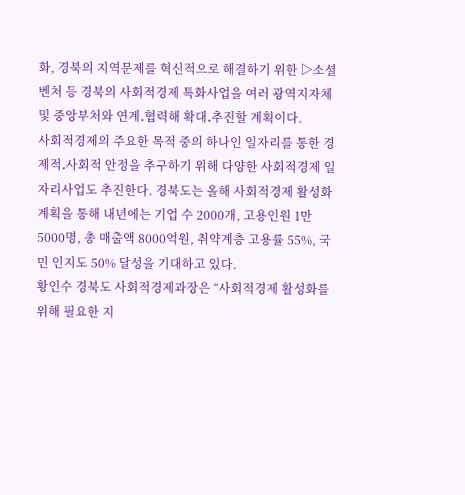화, 경북의 지역문제를 혁신적으로 해결하기 위한 ▷소셜벤처 등 경북의 사회적경제 특화사업을 여러 광역지자체 및 중앙부처와 연계․협력해 확대․추진할 계획이다.
사회적경제의 주요한 목적 중의 하나인 일자리를 통한 경제적․사회적 안정을 추구하기 위해 다양한 사회적경제 일자리사업도 추진한다. 경북도는 올해 사회적경제 활성화 계획을 통해 내년에는 기업 수 2000개, 고용인원 1만5000명, 총 매출액 8000억원, 취약계층 고용률 55%, 국민 인지도 50% 달성을 기대하고 있다.
황인수 경북도 사회적경제과장은 “사회적경제 활성화를 위해 필요한 지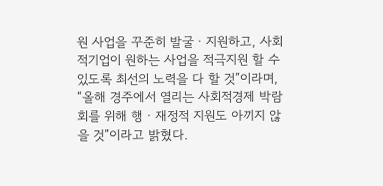원 사업을 꾸준히 발굴ㆍ지원하고, 사회적기업이 원하는 사업을 적극지원 할 수 있도록 최선의 노력을 다 할 것”이라며, “올해 경주에서 열리는 사회적경제 박람회를 위해 행ㆍ재정적 지원도 아끼지 않을 것”이라고 밝혔다.